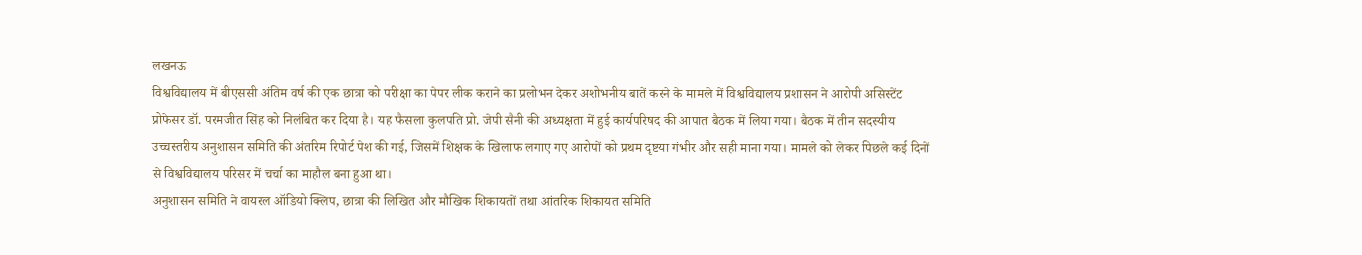लखनऊ
विश्वविद्यालय में बीएससी अंतिम वर्ष की एक छात्रा को परीक्षा का पेपर लीक कराने का प्रलोभन देकर अशोभनीय बातें करने के मामले में विश्वविद्यालय प्रशासन ने आरोपी असिस्टेंट प्रोफेसर डॉ. परमजीत सिंह को निलंबित कर दिया है। यह फैसला कुलपति प्रो. जेपी सैनी की अध्यक्षता में हुई कार्यपरिषद की आपात बैठक में लिया गया। बैठक में तीन सदस्यीय उच्चस्तरीय अनुशासन समिति की अंतरिम रिपोर्ट पेश की गई, जिसमें शिक्षक के खिलाफ लगाए गए आरोपों को प्रथम दृष्टया गंभीर और सही माना गया। मामले को लेकर पिछले कई दिनों से विश्वविद्यालय परिसर में चर्चा का माहौल बना हुआ था।
अनुशासन समिति ने वायरल ऑडियो क्लिप, छात्रा की लिखित और मौखिक शिकायतों तथा आंतरिक शिकायत समिति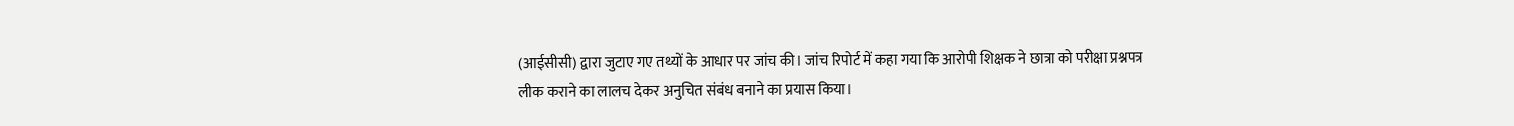(आईसीसी) द्वारा जुटाए गए तथ्यों के आधार पर जांच की। जांच रिपोर्ट में कहा गया कि आरोपी शिक्षक ने छात्रा को परीक्षा प्रश्नपत्र लीक कराने का लालच देकर अनुचित संबंध बनाने का प्रयास किया।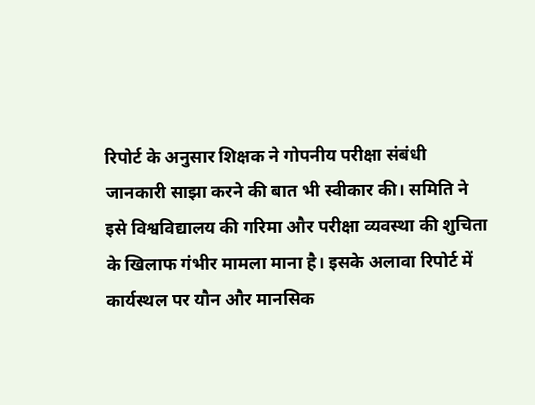रिपोर्ट के अनुसार शिक्षक ने गोपनीय परीक्षा संबंधी जानकारी साझा करने की बात भी स्वीकार की। समिति ने इसे विश्वविद्यालय की गरिमा और परीक्षा व्यवस्था की शुचिता के खिलाफ गंभीर मामला माना है। इसके अलावा रिपोर्ट में कार्यस्थल पर यौन और मानसिक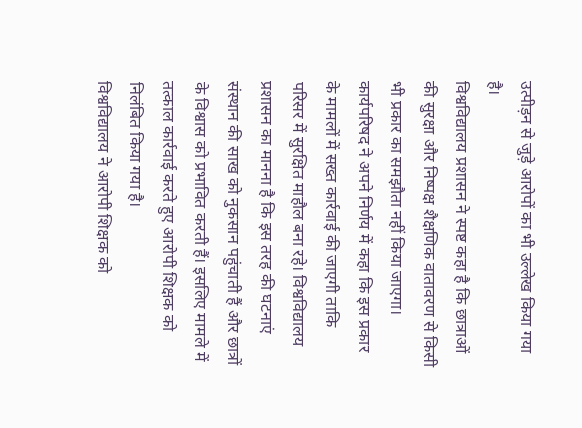उत्पीड़न से जुड़े आरोपों का भी उल्लेख किया गया है।
विश्वविद्यालय प्रशासन ने स्पष्ट कहा है कि छात्राओं की सुरक्षा और निष्पक्ष शैक्षणिक वातावरण से किसी भी प्रकार का समझौता नहीं किया जाएगा। कार्यपरिषद ने अपने निर्णय में कहा कि इस प्रकार के मामलों में सख्त कार्रवाई की जाएगी ताकि परिसर में सुरक्षित माहौल बना रहे। विश्वविद्यालय प्रशासन का मानना है कि इस तरह की घटनाएं संस्थान की साख को नुकसान पहुंचाती हैं और छात्रों के विश्वास को प्रभावित करती हैं। इसलिए मामले में तत्काल कार्रवाई करते हुए आरोपी शिक्षक को निलंबित किया गया है।
विश्वविद्यालय ने आरोपी शिक्षक को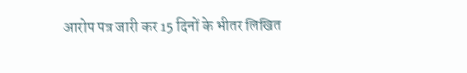आरोप पत्र जारी कर 15 दिनों के भीतर लिखित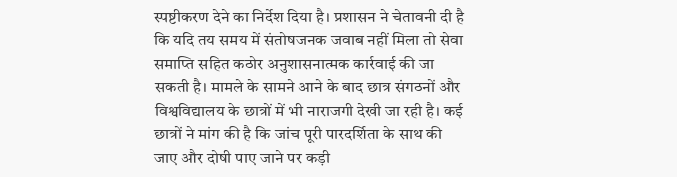स्पष्टीकरण देने का निर्देश दिया है। प्रशासन ने चेतावनी दी है कि यदि तय समय में संतोषजनक जवाब नहीं मिला तो सेवा समाप्ति सहित कठोर अनुशासनात्मक कार्रवाई की जा सकती है। मामले के सामने आने के बाद छात्र संगठनों और विश्वविद्यालय के छात्रों में भी नाराजगी देखी जा रही है। कई छात्रों ने मांग की है कि जांच पूरी पारदर्शिता के साथ की जाए और दोषी पाए जाने पर कड़ी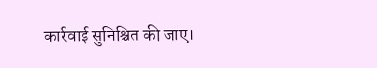कार्रवाई सुनिश्चित की जाए।